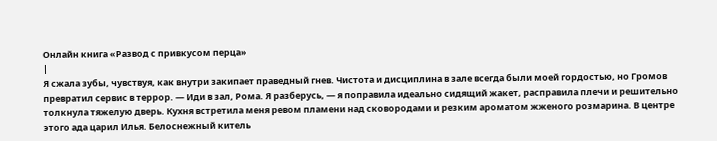Онлайн книга «Развод с привкусом перца»
|
Я сжала зубы, чувствуя, как внутри закипает праведный гнев. Чистота и дисциплина в зале всегда были моей гордостью, но Громов превратил сервис в террор. — Иди в зал, Рома. Я разберусь, — я поправила идеально сидящий жакет, расправила плечи и решительно толкнула тяжелую дверь. Кухня встретила меня ревом пламени над сковородами и резким ароматом жженого розмарина. В центре этого ада царил Илья. Белоснежный китель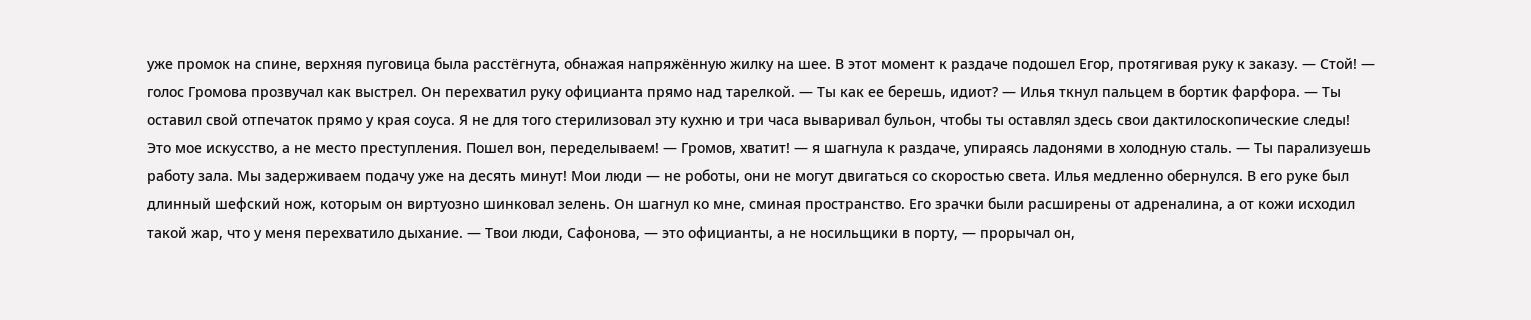уже промок на спине, верхняя пуговица была расстёгнута, обнажая напряжённую жилку на шее. В этот момент к раздаче подошел Егор, протягивая руку к заказу. — Стой! — голос Громова прозвучал как выстрел. Он перехватил руку официанта прямо над тарелкой. — Ты как ее берешь, идиот? — Илья ткнул пальцем в бортик фарфора. — Ты оставил свой отпечаток прямо у края соуса. Я не для того стерилизовал эту кухню и три часа вываривал бульон, чтобы ты оставлял здесь свои дактилоскопические следы! Это мое искусство, а не место преступления. Пошел вон, переделываем! — Громов, хватит! — я шагнула к раздаче, упираясь ладонями в холодную сталь. — Ты парализуешь работу зала. Мы задерживаем подачу уже на десять минут! Мои люди — не роботы, они не могут двигаться со скоростью света. Илья медленно обернулся. В его руке был длинный шефский нож, которым он виртуозно шинковал зелень. Он шагнул ко мне, сминая пространство. Его зрачки были расширены от адреналина, а от кожи исходил такой жар, что у меня перехватило дыхание. — Твои люди, Сафонова, — это официанты, а не носильщики в порту, — прорычал он,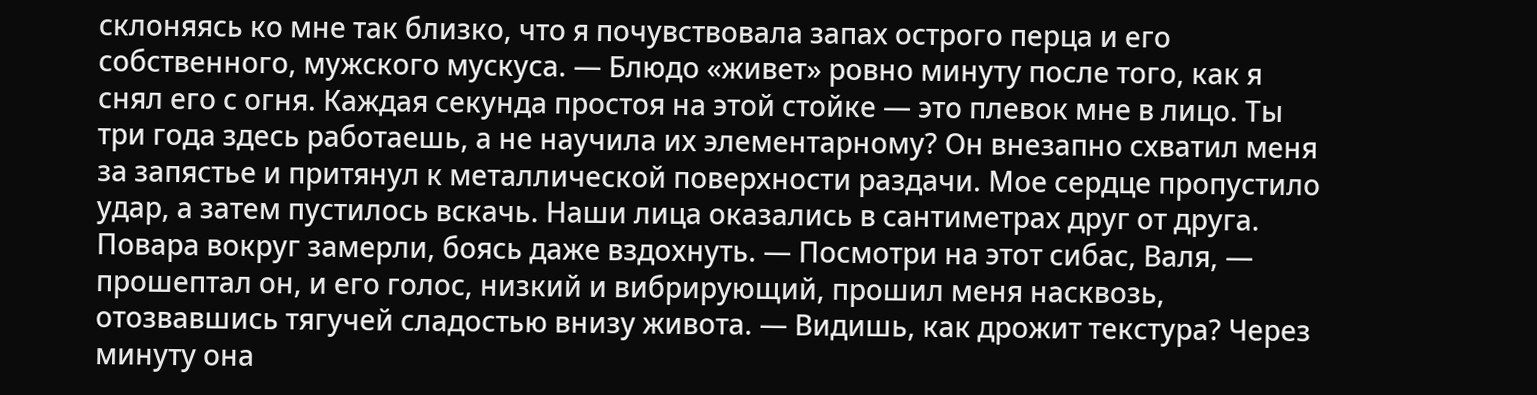склоняясь ко мне так близко, что я почувствовала запах острого перца и его собственного, мужского мускуса. — Блюдо «живет» ровно минуту после того, как я снял его с огня. Каждая секунда простоя на этой стойке — это плевок мне в лицо. Ты три года здесь работаешь, а не научила их элементарному? Он внезапно схватил меня за запястье и притянул к металлической поверхности раздачи. Мое сердце пропустило удар, а затем пустилось вскачь. Наши лица оказались в сантиметрах друг от друга. Повара вокруг замерли, боясь даже вздохнуть. — Посмотри на этот сибас, Валя, — прошептал он, и его голос, низкий и вибрирующий, прошил меня насквозь, отозвавшись тягучей сладостью внизу живота. — Видишь, как дрожит текстура? Через минуту она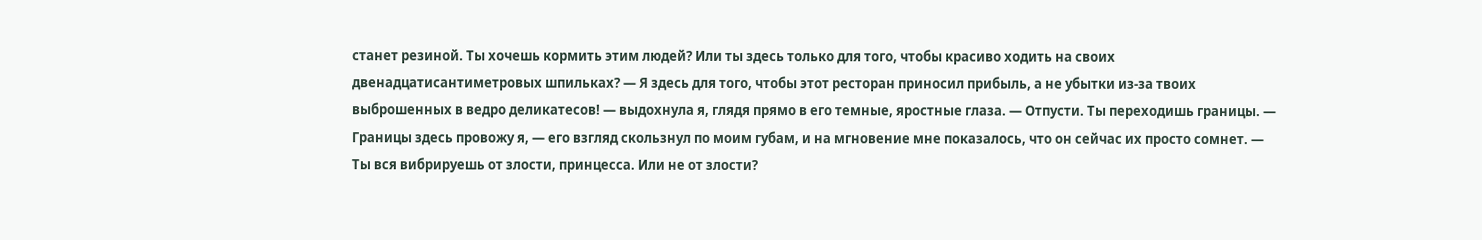станет резиной. Ты хочешь кормить этим людей? Или ты здесь только для того, чтобы красиво ходить на своих двенадцатисантиметровых шпильках? — Я здесь для того, чтобы этот ресторан приносил прибыль, а не убытки из-за твоих выброшенных в ведро деликатесов! — выдохнула я, глядя прямо в его темные, яростные глаза. — Отпусти. Ты переходишь границы. — Границы здесь провожу я, — его взгляд скользнул по моим губам, и на мгновение мне показалось, что он сейчас их просто сомнет. — Ты вся вибрируешь от злости, принцесса. Или не от злости?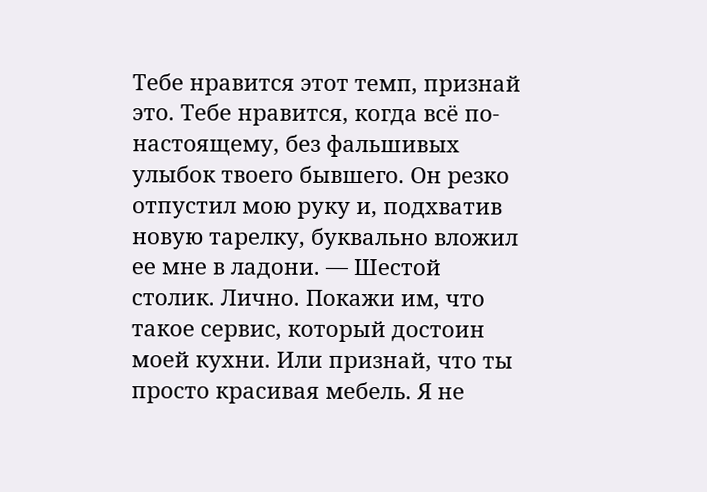Тебе нравится этот темп, признай это. Тебе нравится, когда всё по-настоящему, без фальшивых улыбок твоего бывшего. Он резко отпустил мою руку и, подхватив новую тарелку, буквально вложил ее мне в ладони. — Шестой столик. Лично. Покажи им, что такое сервис, который достоин моей кухни. Или признай, что ты просто красивая мебель. Я не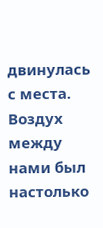двинулась с места. Воздух между нами был настолько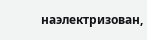наэлектризован,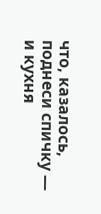что, казалось, поднеси спичку — и кухня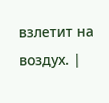взлетит на воздух. |